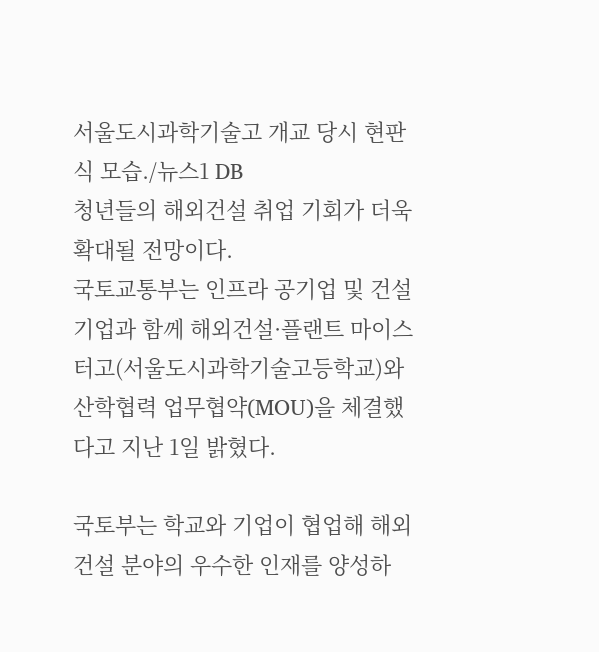서울도시과학기술고 개교 당시 현판식 모습./뉴스1 DB
청년들의 해외건설 취업 기회가 더욱 확대될 전망이다.
국토교통부는 인프라 공기업 및 건설기업과 함께 해외건설·플랜트 마이스터고(서울도시과학기술고등학교)와 산학협력 업무협약(MOU)을 체결했다고 지난 1일 밝혔다.

국토부는 학교와 기업이 협업해 해외건설 분야의 우수한 인재를 양성하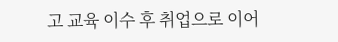고 교육 이수 후 취업으로 이어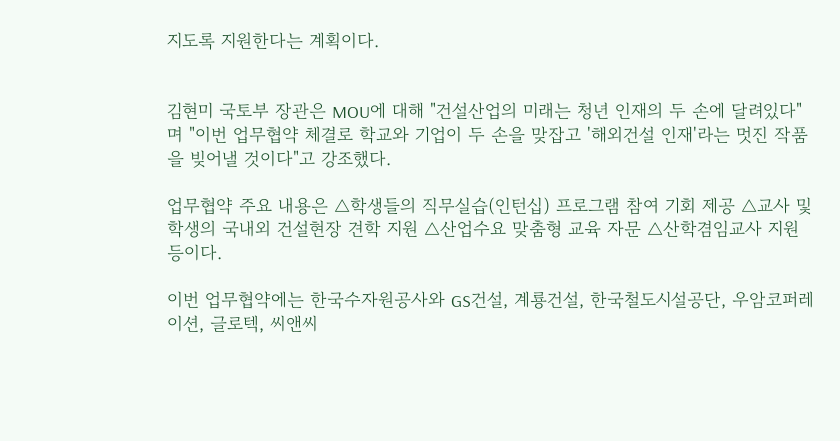지도록 지원한다는 계획이다.


김현미 국토부 장관은 MOU에 대해 "건설산업의 미래는 청년 인재의 두 손에 달려있다"며 "이번 업무협약 체결로 학교와 기업이 두 손을 맞잡고 '해외건설 인재'라는 멋진 작품을 빚어낼 것이다"고 강조했다.

업무협약 주요 내용은 △학생들의 직무실습(인턴십) 프로그램 참여 기회 제공 △교사 및 학생의 국내외 건설현장 견학 지원 △산업수요 맞춤형 교육 자문 △산학겸임교사 지원 등이다.

이번 업무협약에는 한국수자원공사와 GS건설, 계룡건설, 한국철도시설공단, 우암코퍼레이션, 글로텍, 씨앤씨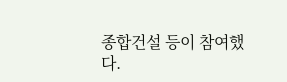종합건설 등이 참여했다.